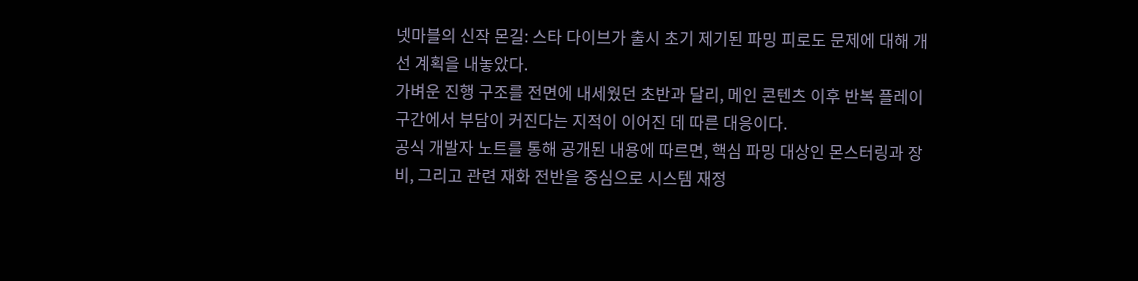넷마블의 신작 몬길: 스타 다이브가 출시 초기 제기된 파밍 피로도 문제에 대해 개선 계획을 내놓았다.
가벼운 진행 구조를 전면에 내세웠던 초반과 달리, 메인 콘텐츠 이후 반복 플레이 구간에서 부담이 커진다는 지적이 이어진 데 따른 대응이다.
공식 개발자 노트를 통해 공개된 내용에 따르면, 핵심 파밍 대상인 몬스터링과 장비, 그리고 관련 재화 전반을 중심으로 시스템 재정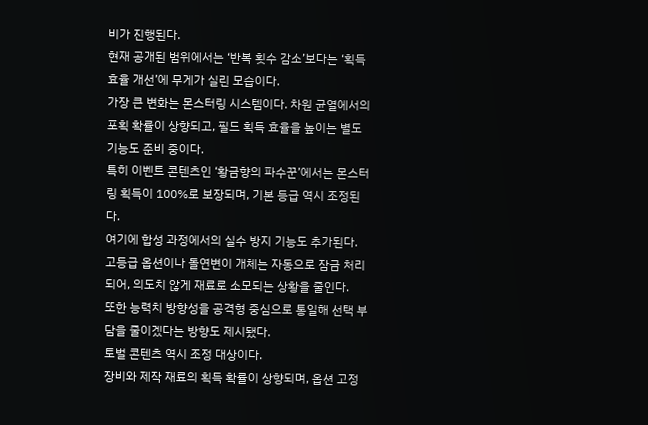비가 진행된다.
현재 공개된 범위에서는 ‘반복 횟수 감소’보다는 ‘획득 효율 개선’에 무게가 실린 모습이다.
가장 큰 변화는 몬스터링 시스템이다. 차원 균열에서의 포획 확률이 상향되고, 필드 획득 효율을 높이는 별도 기능도 준비 중이다.
특히 이벤트 콘텐츠인 ‘황금향의 파수꾼’에서는 몬스터링 획득이 100%로 보장되며, 기본 등급 역시 조정된다.
여기에 합성 과정에서의 실수 방지 기능도 추가된다.
고등급 옵션이나 돌연변이 개체는 자동으로 잠금 처리되어, 의도치 않게 재료로 소모되는 상황을 줄인다.
또한 능력치 방향성을 공격형 중심으로 통일해 선택 부담을 줄이겠다는 방향도 제시됐다.
토벌 콘텐츠 역시 조정 대상이다.
장비와 제작 재료의 획득 확률이 상향되며, 옵션 고정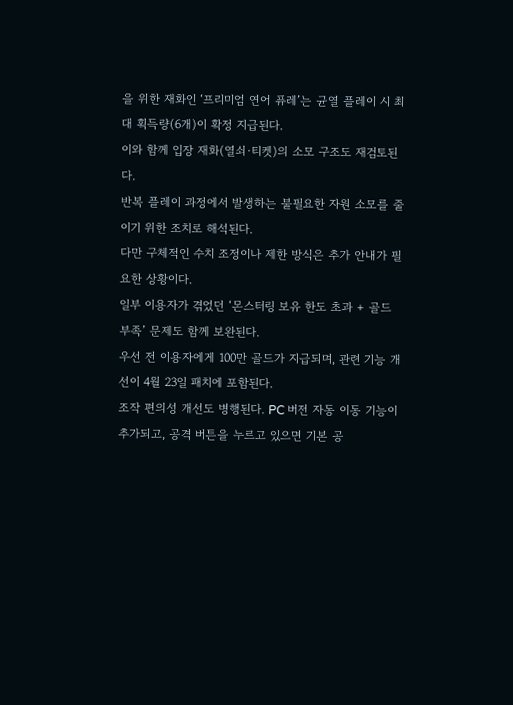을 위한 재화인 ‘프리미엄 연어 퓨레’는 균열 플레이 시 최대 획득량(6개)이 확정 지급된다.
이와 함께 입장 재화(열쇠·티켓)의 소모 구조도 재검토된다.
반복 플레이 과정에서 발생하는 불필요한 자원 소모를 줄이기 위한 조치로 해석된다.
다만 구체적인 수치 조정이나 제한 방식은 추가 안내가 필요한 상황이다.
일부 이용자가 겪었던 ‘몬스터링 보유 한도 초과 + 골드 부족’ 문제도 함께 보완된다.
우선 전 이용자에게 100만 골드가 지급되며, 관련 기능 개선이 4월 23일 패치에 포함된다.
조작 편의성 개선도 병행된다. PC 버전 자동 이동 기능이 추가되고, 공격 버튼을 누르고 있으면 기본 공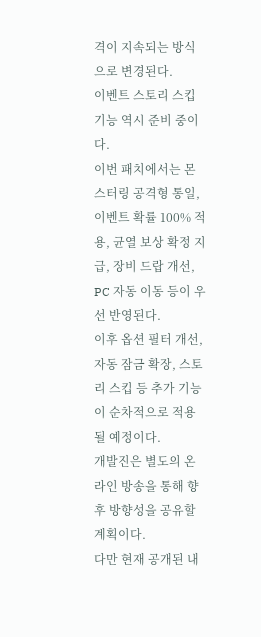격이 지속되는 방식으로 변경된다.
이벤트 스토리 스킵 기능 역시 준비 중이다.
이번 패치에서는 몬스터링 공격형 통일, 이벤트 확률 100% 적용, 균열 보상 확정 지급, 장비 드랍 개선, PC 자동 이동 등이 우선 반영된다.
이후 옵션 필터 개선, 자동 잠금 확장, 스토리 스킵 등 추가 기능이 순차적으로 적용될 예정이다.
개발진은 별도의 온라인 방송을 통해 향후 방향성을 공유할 계획이다.
다만 현재 공개된 내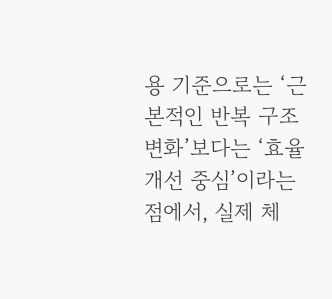용 기준으로는 ‘근본적인 반복 구조 변화’보다는 ‘효율 개선 중심’이라는 점에서, 실제 체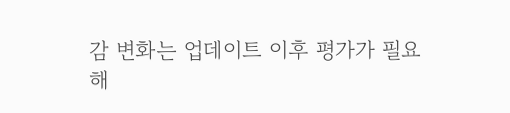감 변화는 업데이트 이후 평가가 필요해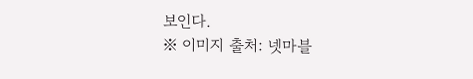보인다.
※ 이미지 출처: 넷마블